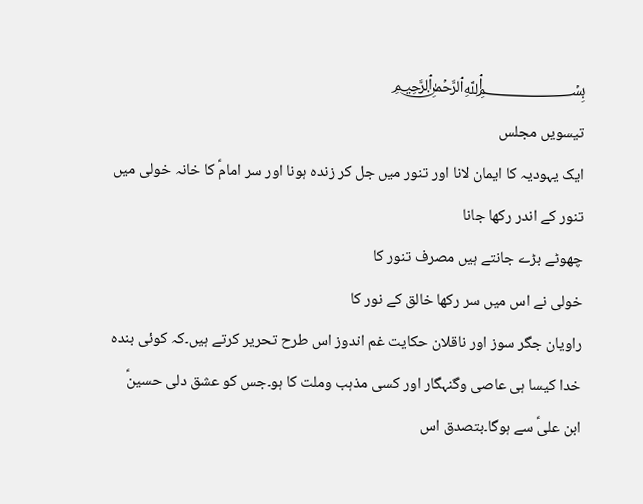﷽
تیسویں مجلس
ایک یہودیہ کا ایمان لانا اور تنور میں جل کر زندہ ہونا اور سر امامؑ کا خانہ خولی میں تنور کے اندر رکھا جانا
چھوٹے بڑے جانتے ہیں مصرف تنور کا
خولی نے اس میں سر رکھا خالق کے نور کا
راویان جگر سوز اور ناقلان حکایت غم اندوز اس طرح تحریر کرتے ہیں۔کہ کوئی بندہ خدا کیسا ہی عاصی وگنہگار اور کسی مذہب وملت کا ہو۔جس کو عشق دلی حسینؑ ابن علیؑ سے ہوگا۔بتصدق اس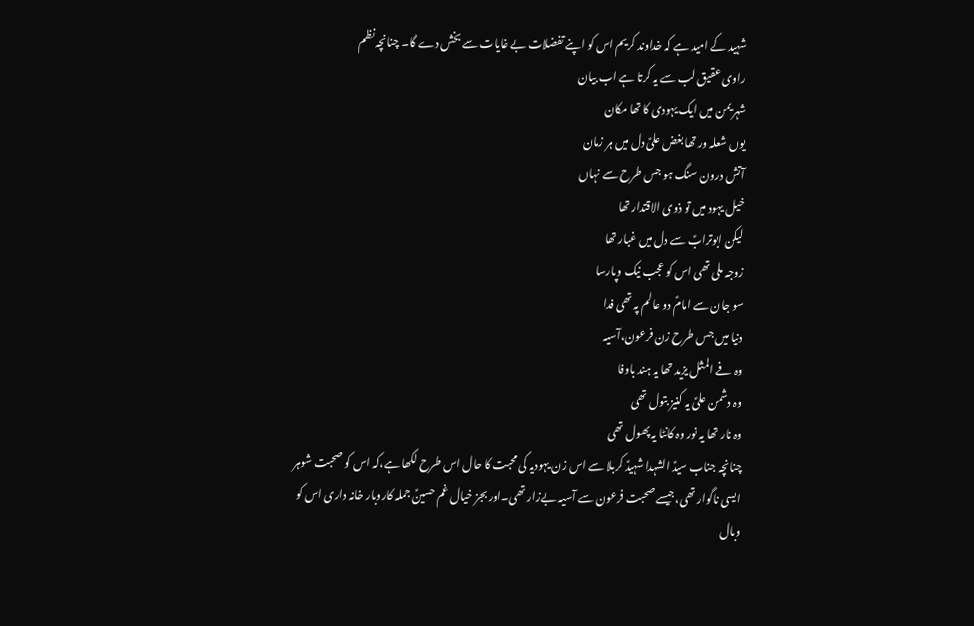شہید کے امید ہے کہ خداوند کریم اس کو اپنے تفضلات بے غایات سے بخش دے گا۔ چنانچہ نظم
راوی عقیق لب سے یہ کرتا ہے اب بیان
شہر یمن میں ایک یہودی کا تھا مکان
یوں شعلہ ور تھا بغض علیؑ دل میں ہر زمان
آتش درون سنگ ہو جس طرح سے نہاں
خیل یہود میں تو ذوی الاقتدار تھا
لیکن ابوترابؑ سے دل میں غبار تھا
زوجہ ملی تھی اس کو عجب نیک وپارسا
سو جان سے امامؑ دو عالم پہ تھی فدا
دنیا میں جس طرح زن فرعون،آسیہ
وہ فے المثل یزید تھا یہ ہند باوفا
وہ دشمن علیؑ یہ کنیز بتول تھی
وہ نار تھا یہ نور وہ کانٹا یہ پھول تھی
چنانچہ جناب سیدؑ الشہدا شہیدؑ کربلا سے اس زن یہودیہ کی محبت کا حال اس طرح لکھا ہے،کہ اس کو صحبت شوہر ایسی ناگوار تھی،جیسے صحبت فرعون سے آسیہ بےزار تھی۔اور بجز خیال غم حسینؑ جملہ کاروبار خانہ داری اس کو وبال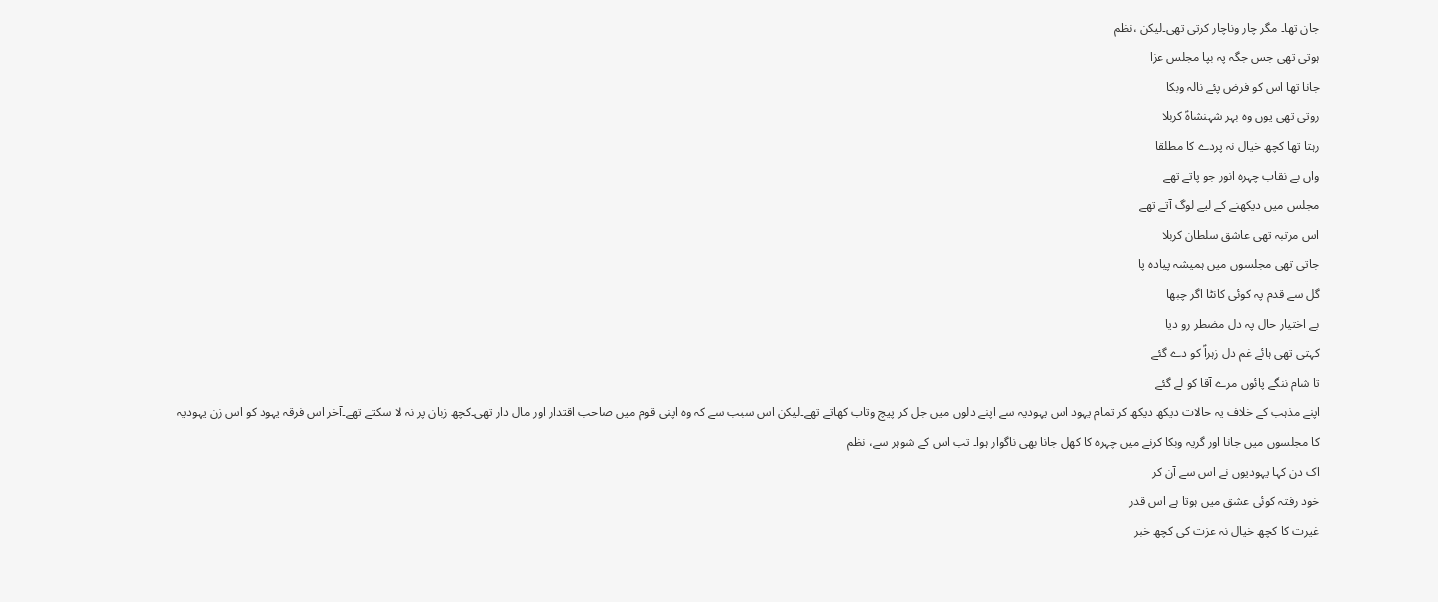جان تھا۔ مگر چار وناچار کرتی تھی۔لیکن ،نظم
ہوتی تھی جس جگہ پہ بپا مجلس عزا
جانا تھا اس کو فرض پئے نالہ وبکا
روتی تھی یوں وہ بہر شہنشاہؑ کربلا
رہتا تھا کچھ خیال نہ پردے کا مطلقا
واں بے نقاب چہرہ انور جو پاتے تھے
مجلس میں دیکھنے کے لیے لوگ آتے تھے
اس مرتبہ تھی عاشق سلطان کربلا
جاتی تھی مجلسوں میں ہمیشہ پیادہ پا
گل سے قدم پہ کوئی کانٹا اگر چبھا
بے اختیار حال پہ دل مضطر رو دیا
کہتی تھی ہائے غم دل زہراؑ کو دے گئے
تا شام ننگے پائوں مرے آقا کو لے گئے
اپنے مذہب کے خلاف یہ حالات دیکھ دیکھ کر تمام یہود اس یہودیہ سے اپنے دلوں میں جل کر پیچ وتاب کھاتے تھے۔لیکن اس سبب سے کہ وہ اپنی قوم میں صاحب اقتدار اور مال دار تھی۔کچھ زبان پر نہ لا سکتے تھے۔آخر اس فرقہ یہود کو اس زن یہودیہ کا مجلسوں میں جانا اور گریہ وبکا کرنے میں چہرہ کا کھل جانا بھی ناگوار ہوا۔ تب اس کے شوہر سے، نظم
اک دن کہا یہودیوں نے اس سے آن کر
خود رفتہ کوئی عشق میں ہوتا ہے اس قدر
غیرت کا کچھ خیال نہ عزت کی کچھ خبر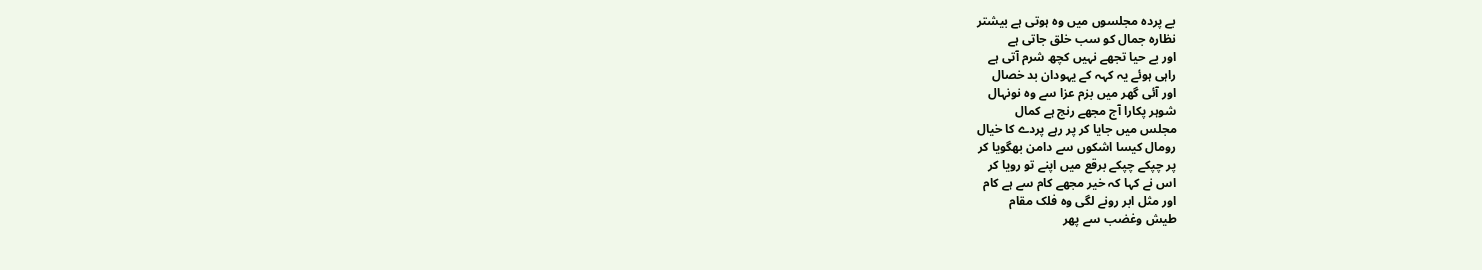بے پردہ مجلسوں میں وہ ہوتی ہے بیشتر
نظارہ جمال کو سب خلق جاتی ہے
اور بے حیا تجھے نہیں کچھ شرم آتی ہے
راہی ہوئے یہ کہہ کے یہودان بد خصال
اور آئی گھر میں بزم عزا سے وہ نونہال
شوہر پکارا آج مجھے رنج ہے کمال
مجلس میں جایا کر پر رہے پردے کا خیال
رومال کیسا اشکوں سے دامن بھگویا کر
پر چپکے چپکے برقع میں اپنے تو رویا کر
اس نے کہا کہ خیر مجھے کام سے ہے کام
اور مثل ابر رونے لگی وہ فلک مقام
طیش وغضب سے پھر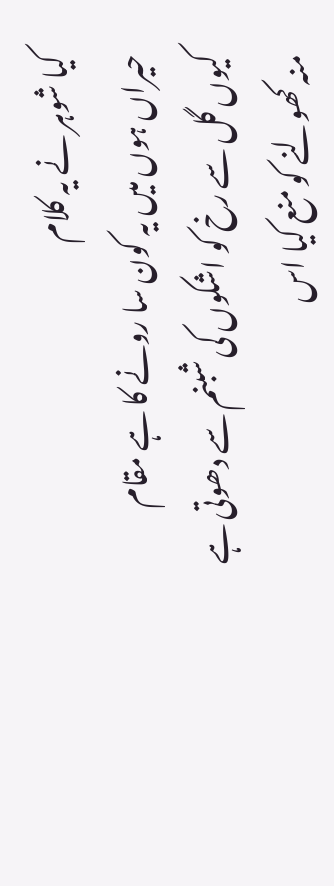کیا شوہر نے یہ کلام
حیراں ہوں میں یہ کون سا رونے کا ہے مقام
کیوں گل سے رخ کو اشکوں کی شبنم سے دھوتی ہے
منہ کھولنے کو منع کیا اس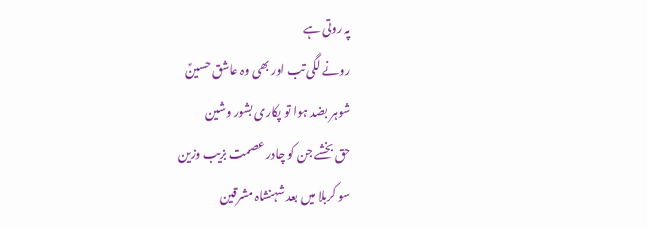پہ روتی ہے
رونے لگی تب اور بھی وہ عاشق حسینؑ
شوہر بضد ہوا تو پکاری بشور وشین
حق بخشے جن کو چادر عصمت بزیب وزین
سو کربلا میں بعد شہنشاہ مشرقین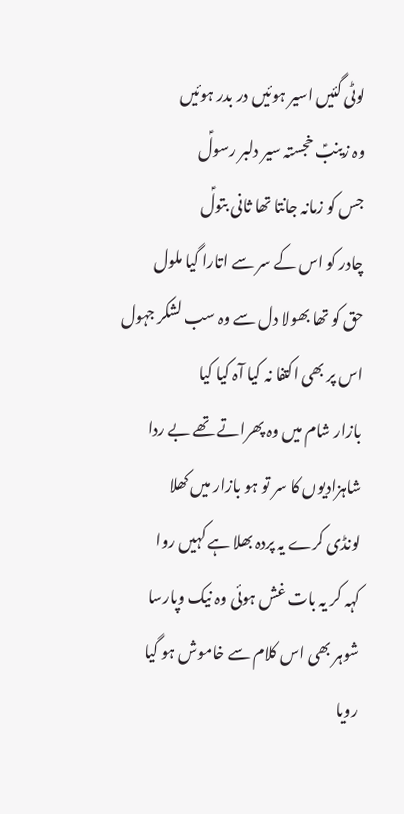لوٹی گئیں اسیر ہوئیں در بدر ہوئیں
وہ زینبؑ خجستہ سیر دلبر رسولؑ
جس کو زمانہ جانتا تھا ثانی بتولؑ
چادر کو اس کے سر سے اتارا گیا ملول
حق کو تھا بھولا دل سے وہ سب لشکر جہول
اس پر بھی اکتفا نہ کیا آہ کیا کیا
بازار شام میں وہ پھراتے تھے بے ردا
شاہزادیوں کا سر تو ہو بازار میں کھلا
لونڈی کرے یہ پردہ بھلا ہے کہیں روا
کہہ کر یہ بات غش ہوئی وہ نیک وپارسا
شوہر بھی اس کلام سے خاموش ہو گیا
رویا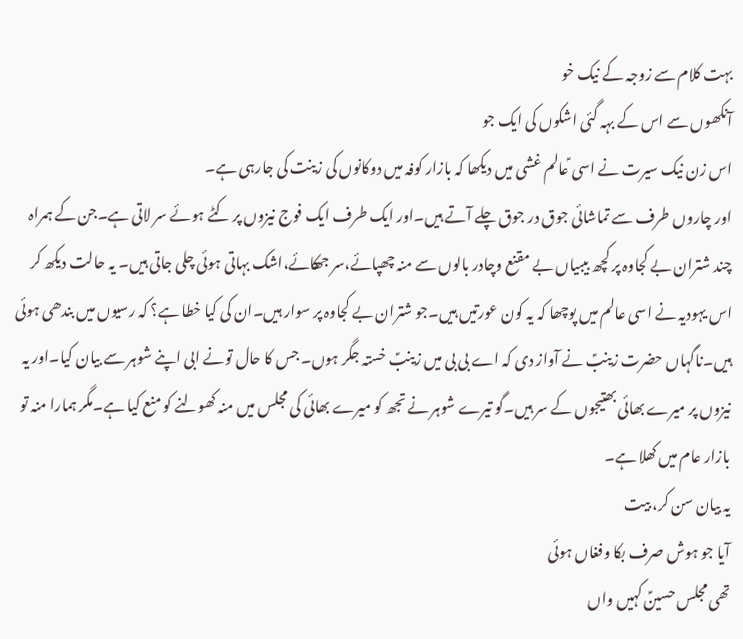بہت کلام سے زوجہ کے نیک خو
آنکھوں سے اس کے بہہ گئی اشکوں کی ایک جو
اس زن نیک سیرت نے اسی ؑعالم غشی میں دیکھا کہ بازار کوفہ میں دوکانوں کی زینت کی جارہی ہے۔
اور چاروں طرف سے تماشائی جوق در جوق چلے آتے ہیں۔اور ایک طرف ایک فوج نیزوں پر کٹے ہوئے سر لاتی ہے۔جن کے ہمراہ چند شتران بے کجاوہ پر کچھ بیبیاں بے مقنع وچادر بالوں سے منہ چھپائے،سر جھکائے،اشک بہاتی ہوئی چلی جاتی ہیں۔ یہ حالت دیکھ کر اس یہودیہ نے اسی عالم میں پوچھا کہ یہ کون عورتیں ہیں۔جو شتران بے کجاوہ پر سوار ہیں۔ان کی کیا خطا ہے؟ کہ رسیوں میں بندھی ہوئی ہیں۔ناگہاں حضرت زینبؑ نے آواز دی کہ اے بی بی میں زینبؑ خستہ جگر ہوں۔ جس کا حال تونے ابی اپنے شوہر سے بیان کیا۔اور یہ نیزوں پر میرے بھائی بھتیجوں کے سر ہیں۔گو تیرے شوہر نے تجھ کو میرے بھائی کی مجلس میں منہ کھولنے کو منع کیا ہے۔مگر ہمارا منہ تو بازار عام میں کھلا ہے۔
یہ بیان سن کر، بیت
آیا جو ہوش صرف بکا وفغاں ہوئی
تھی مجلس حسینؑ کہیں واں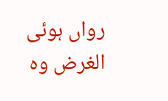رواں ہوئی
الغرض وہ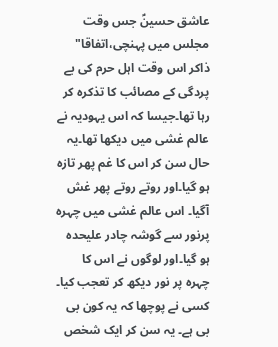عاشق حسینؑ جس وقت مجلس میں پہنچی،اتفاقا" ذاکر اس وقت اہل حرم کی بے پردگی کے مصائب کا تذکرہ کر رہا تھا۔جیسا کہ اس یہودیہ نے عالم غشی میں دیکھا تھا۔یہ حال سن کر اس کا غم پھر تازہ ہو گیا۔اور روتے روتے پھر غش آگیا۔ اس عالم غشی میں چہرہ پرنور سے گوشہ چادر علیحدہ ہو گیا۔اور لوگوں نے اس کا چہرہ پر نور دیکھ کر تعجب کیا۔ کسی نے پوچھا کہ یہ کون بی بی ہے۔ یہ سن کر ایک شخص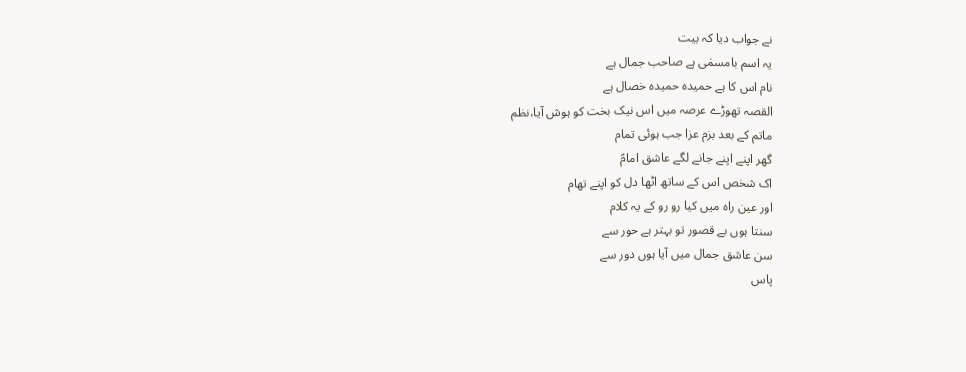نے جواب دیا کہ بیت
یہ اسم بامسمٰی ہے صاحب جمال ہے
نام اس کا ہے حمیدہ حمیدہ خصال ہے
القصہ تھوڑے عرصہ میں اس نیک بخت کو ہوش آیا،نظم
ماتم کے بعد بزم عزا جب ہوئی تمام
گھر اپنے اپنے جانے لگے عاشق امامؑ
اک شخص اس کے ساتھ اٹھا دل کو اپنے تھام
اور عین راہ میں کیا رو رو کے یہ کلام
سنتا ہوں بے قصور تو بہتر ہے حور سے
سن عاشق جمال میں آیا ہوں دور سے
پاس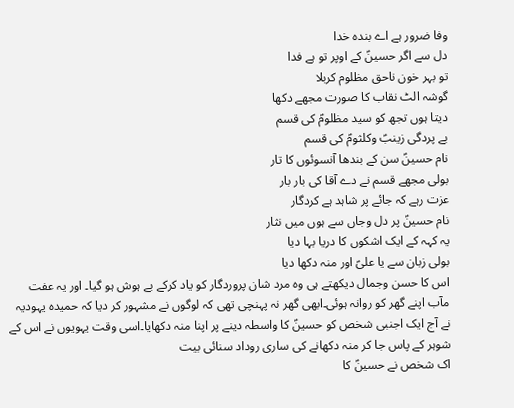وفا ضرور ہے اے بندہ خدا
دل سے اگر حسینؑ کے اوپر تو ہے فدا
تو بہر خون ناحق مظلوم کربلا
گوشہ الٹ نقاب کا صورت مجھے دکھا
دیتا ہوں تجھ کو سید مظلومؑ کی قسم
بے پردگی زینبؑ وکلثومؑ کی قسم
نام حسینؑ سن کے بندھا آنسوئوں کا تار
بولی مجھے قسم نے دے آقا کی بار بار
عزت رہے کہ جائے پر شاہد ہے کردگار
نام حسینؑ پر دل وجاں سے ہوں میں نثار
یہ کہہ کے ایک اشکوں کا دریا بہا دیا
بولی زبان سے یا علیؑ اور منہ دکھا دیا
اس کا حسن وجمال دیکھتے ہی وہ مرد شان پروردگار کو یاد کرکے بے ہوش ہو گیا۔ اور یہ عفت مآب اپنے گھر کو روانہ ہوئی۔ابھی گھر نہ پہنچی تھی کہ لوگوں نے مشہور کر دیا کہ حمیدہ یہودیہ نے آج ایک اجنبی شخص کو حسینؑ کا واسطہ دینے پر اپنا منہ دکھایا۔اسی وقت یہویوں نے اس کے شوہر کے پاس جا کر منہ دکھانے کی ساری روداد سنائی بیت
اک شخص نے حسینؑ کا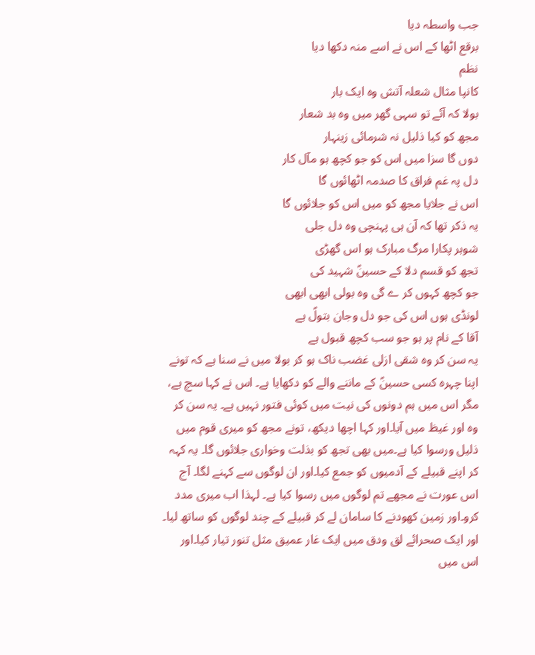جب واسطہ دیا
برقع اٹھا کے اس نے اسے منہ دکھا دیا
نظم
کانپا مثال شعلہ آتش وہ ایک بار
بولا کہ آئے تو سہی گھر میں وہ بد شعار
مجھ کو کیا ذلیل نہ شرمائی زینہار
دوں گا سزا میں اس کو جو کچھ ہو مآل کار
دل پہ غم فراق کا صدمہ اٹھائوں گا
اس نے جلایا مجھ کو میں اس کو جلائوں گا
یہ ذکر تھا کہ آن ہی پہنچی وہ دل جلی
شوہر پکارا مرگ مبارک ہو اس گھڑی
تجھ کو قسم دلا کے حسینؑ شہید کی
جو کچھ کہوں کر ے گی وہ بولی ابھی ابھی
لونڈی ہوں اس کی جو دل وجان بتولؑ ہے
آقا کے نام پر ہو جو سب کچھ قبول ہے
یہ سن کر وہ شقی ازلی غضب ناک ہو کر بولا میں نے سنا ہے کہ تونے اپنا چہرہ کسی حسینؑ کے ماننے والے کو دکھایا ہے۔ اس نے کہا سچ ہے، مگر اس میں ہم دونوں کی نیت میں کوئی فتور نہیں ہے۔ یہ سن کر وہ اور غیظ میں آیا۔اور کہا اچھا دیکھ، تونے مجھ کو میری قوم میں ذلیل ورسوا کیا ہے۔میں بھی تجھ کو بذلت وخواری جلائوں گا۔ یہ کہہ کر اپنے قبیلے کے آدمیوں کو جمع کیا۔اور ان لوگوں سے کہنے لگا۔ آج اس عورت نے مجھے تم لوگوں میں رسوا کیا ہے۔ لہذا اب میری مدد کرو۔اور زمین کھودنے کا سامان لے کر قبیلے کے چند لوگوں کو ساتھ لیا۔ اور ایک صحرائے لق ودق میں ایک غار عمیق مثل تنور تیار کیا۔اور اس میں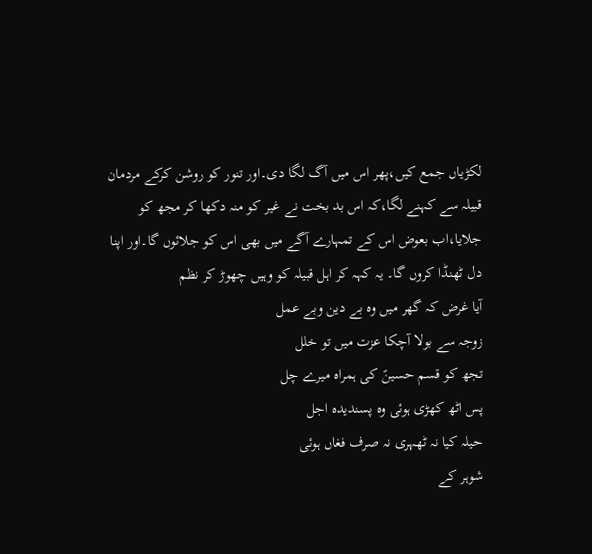لکڑیاں جمع کیں،پھر اس میں آگ لگا دی۔اور تنور کو روشن کرکے مردمان قبیلہ سے کہنے لگا،کہ اس بد بخت نے غیر کو منہ دکھا کر مجھ کو جلایا،اب بعوض اس کے تمہارے آگے میں بھی اس کو جلائوں گا۔اور اپنا دل ٹھنڈا کروں گا۔ یہ کہہ کر اہل قبیلہ کو وہیں چھوڑ کر نظم
آیا غرض کہ گھر میں وہ بے دین وبے عمل
زوجہ سے بولا آچکا عزت میں تو خلل
تجھ کو قسم حسینؑ کی ہمراہ میرے چل
پس اٹھ کھڑی ہوئی وہ پسندیدہ اجل
حیلہ کیا نہ ٹھہری نہ صرف فغاں ہوئی
شوہر کے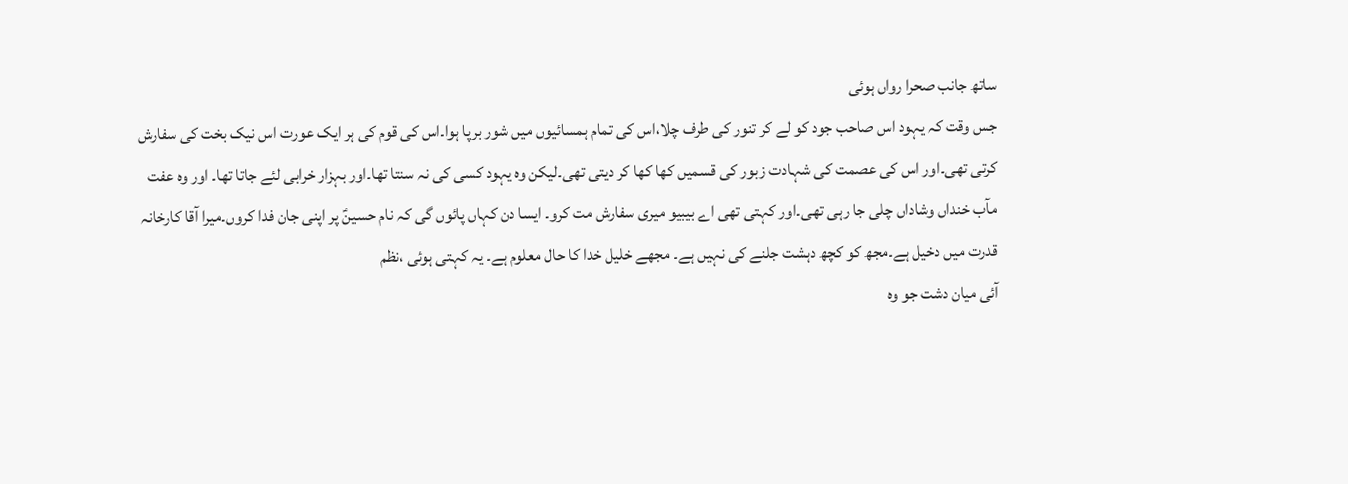ساتھ جانب صحرا رواں ہوئی
جس وقت کہ یہود اس صاحب جود کو لے کر تنور کی طرف چلا،اس کی تمام ہمسائیوں میں شور برپا ہوا۔اس کی قوم کی ہر ایک عورت اس نیک بخت کی سفارش کرتی تھی۔اور اس کی عصمت کی شہادت زبور کی قسمیں کھا کھا کر دیتی تھی۔لیکن وہ یہود کسی کی نہ سنتا تھا۔اور بہزار خرابی لئے جاتا تھا۔ اور وہ عفت مآب خنداں وشاداں چلی جا رہی تھی۔اور کہتی تھی اے بیبیو میری سفارش مت کرو۔ ایسا دن کہاں پائوں گی کہ نام حسینؑ پر اپنی جان فدا کروں۔میرا آقا کارخانہ قدرت میں دخیل ہے۔مجھ کو کچھ دہشت جلنے کی نہیں ہے۔ مجھے خلیل خدا کا حال معلوم ہے۔ یہ کہتی ہوئی ،نظم
آئی میان دشت جو وہ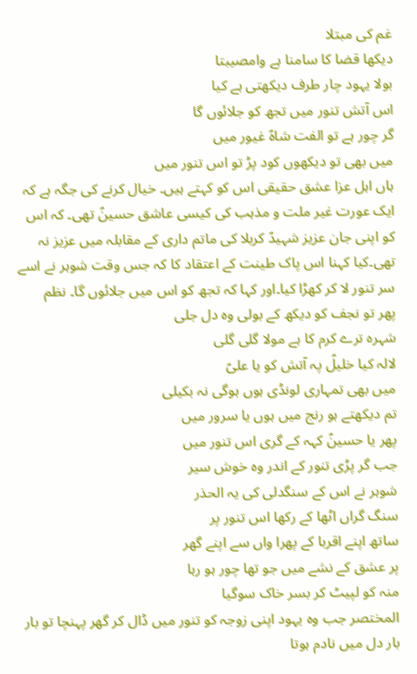غم کی مبتلا
دیکھا قضا کا سامنا ہے وامصیبتا
بولا یہود چار طرف دیکھتی ہے کیا
اس آتش تنور میں تجھ کو جلائوں گا
گر چور ہے تو الفت شاہؑ غیور میں
میں بھی تو دیکھوں کود پڑ تو اس تنور میں
ہاں اہل عزا عشق حقیقی اس کو کہتے ہیں۔ خیال کرنے کی جگہ ہے کہ ایک عورت غیر ملت و مذہب کی کیسی عاشق حسینؑ تھی۔ کہ اس کو اپنی جان عزیز شہیدؑ کربلا کی ماتم داری کے مقابلہ میں عزیز نہ تھی۔کیا کہنا اس پاک طینت کے اعتقاد کا کہ جس وقت شوہر نے اسے سر تنور لا کر کھڑا کیا۔اور کہا کہ تجھ کو اس میں جلائوں گا۔ نظم
پھر تو نجف کو دیکھ کے بولی وہ دل جلی
شہرہ ترے کرم کا ہے مولا گلی گلی
لالہ کیا خلیلؑ پہ آتش کو یا علیؑ
میں بھی تمہاری لونڈی ہوں ہوگی نہ بکیلی
تم دیکھتے ہو رنج میں ہوں یا سرور میں
پھر یا حسینؑ کہہ کے گری اس تنور میں
جب گر پڑی تنور کے اندر وہ خوش سیر
شوہر نے اس کے سنگدلی کی یہ الحذر
سنگ گراں اٹھا کے رکھا اس تنور پر
ساتھ اپنے اقربا کے پھرا واں سے اپنے گھر
پر عشق کے نشے میں جو تھا چور ہو رہا
منہ کو لپیٹ کر بسر خاک سوگیا
المختصر جب وہ یہود اپنی زوجہ کو تنور میں ڈال کر گھر پہنچا تو بار بار دل میں نادم ہوتا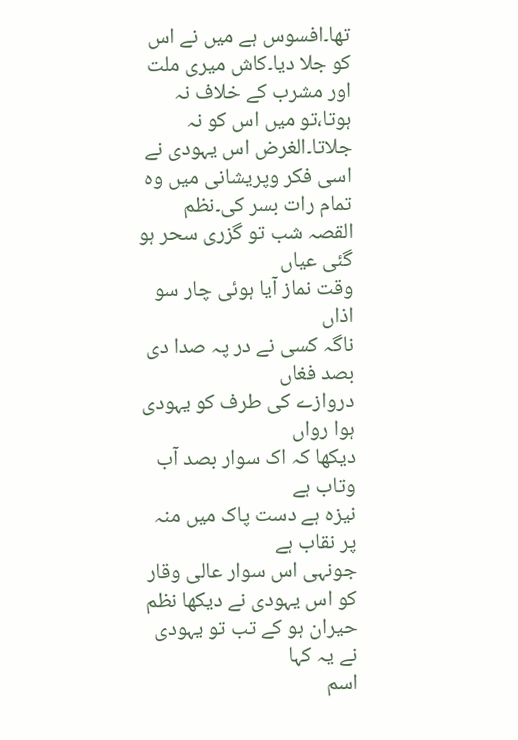تھا۔افسوس ہے میں نے اس کو جلا دیا۔کاش میری ملت اور مشرب کے خلاف نہ ہوتا،تو میں اس کو نہ جلاتا۔الغرض اس یہودی نے اسی فکر وپریشانی میں وہ تمام رات بسر کی۔نظم
القصہ شب تو گزری سحر ہو گئی عیاں
وقت نماز آیا ہوئی چار سو اذاں
ناگہ کسی نے در پہ صدا دی بصد فغاں
دروازے کی طرف کو یہودی ہوا رواں
دیکھا کہ اک سوار بصد آب وتاب ہے
نیزہ ہے دست پاک میں منہ پر نقاب ہے
جونہی اس سوار عالی وقار کو اس یہودی نے دیکھا نظم
حیران ہو کے تب تو یہودی نے یہ کہا
اسم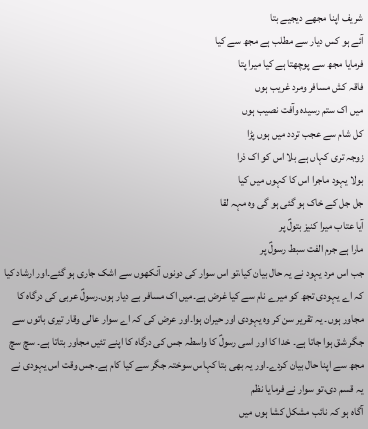شریف اپنا مجھے دیجیے بتا
آئے ہو کس دیار سے مطلب ہے مجھ سے کیا
فرمایا مجھ سے پوچھتا ہے کیا میرا پتا
فاقہ کش مسافر ومرد غریب ہوں
میں اک ستم رسیدہ وآفت نصیب ہوں
کل شام سے عجب تردد میں ہوں پڑا
زوجہ تری کہاں ہے بلا اس کو اک ذرا
بولا یہود ماجرا اس کا کہوں میں کیا
جل جل کے خاک ہو گئی ہو گی وہ مہہ لقا
آیا عتاب میرا کنیز بتولؑ پر
مارا ہے جرم الفت سبط رسولؑ پر
جب اس مرد یہود نے یہ حال بیان کیا،تو اس سوار کی دونوں آنکھوں سے اشک جاری ہو گئے۔اور ارشاد کیا کہ اے یہودی تجھ کو میرے نام سے کیا غرض ہے۔میں اک مسافر بے دیار ہوں۔رسولؑ عربی کی درگاہ کا مجاور ہوں۔ یہ تقریر سن کر وہ یہودی اور حیران ہوا۔اور عرض کی کہ اے سوار عالی وقار تیری باتوں سے جگر شق ہوا جاتا ہے۔ خدا کا اور اسی رسولؑ کا واسطہ جس کی درگاہ کا اپنے تئیں مجاور بتاتا ہے۔ سچ سچ مجھ سے اپنا حال بیان کردے۔اور یہ بھی بتا کہاس سوختہ جگر سے کیا کام ہے۔جس وقت اس یہودی نے یہ قسم دی،تو سوار نے فرمایا نظم
آگاہ ہو کہ نائب مشکل کشا ہوں میں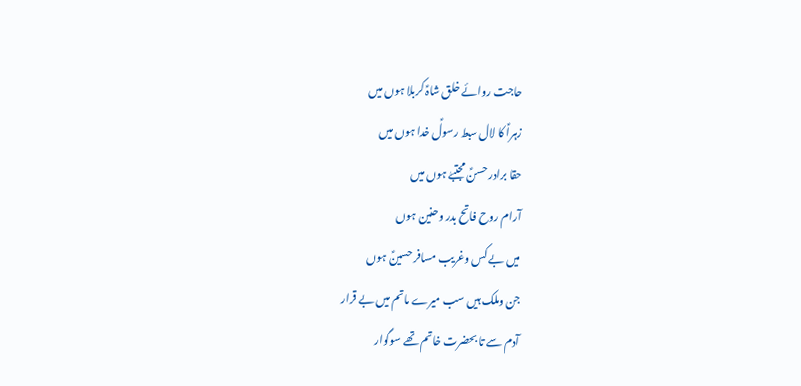حاجت روائے خلق شاہؑ کربلا ہوں میں
زہراؑ کا لال سبط رسولؑ خدا ہوں میں
حقا برادر حسنؑ مجتبےٰ ہوں میں
آرام روح فاتح بدر وحنین ہوں
میں بے کس وغریب مسافر حسینؑ ہوں
جن وملک ہیں سب میرے ماتم میں بے قرار
آدم سے تا بحضرت خاتم تھے سوگوار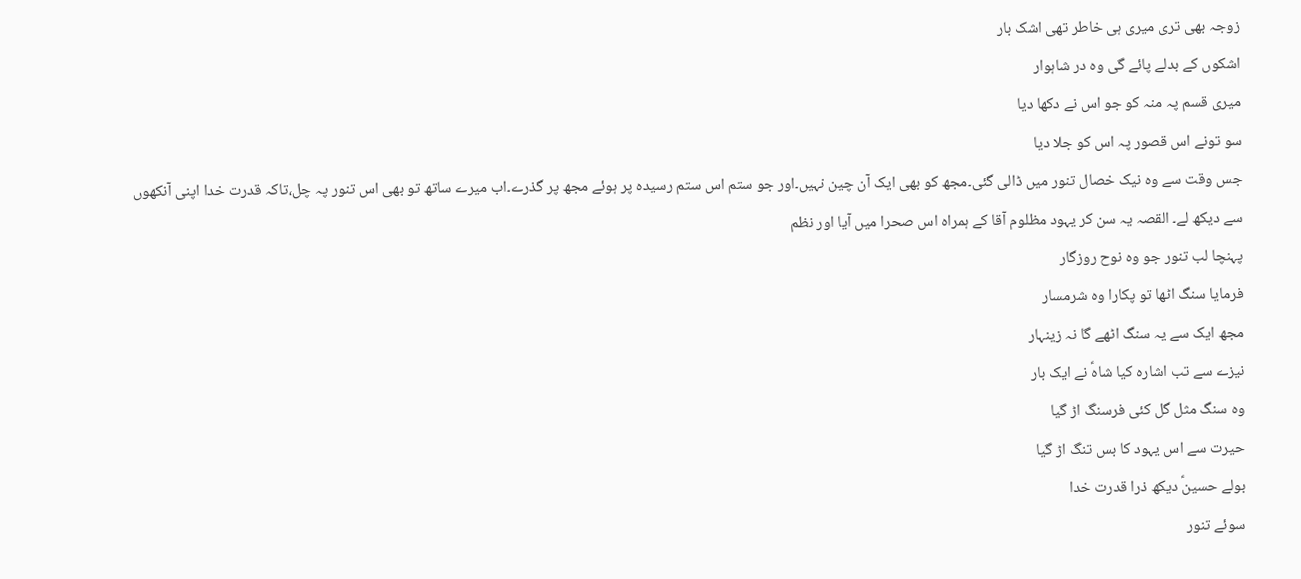زوجہ بھی تری میری ہی خاطر تھی اشک بار
اشکوں کے بدلے پائے گی وہ در شاہوار
میری قسم پہ منہ کو جو اس نے دکھا دیا
سو تونے اس قصور پہ اس کو جلا دیا
جس وقت سے وہ نیک خصال تنور میں ڈالی گئی۔مجھ کو بھی ایک آن چین نہیں۔اور جو ستم اس ستم رسیدہ پر ہوئے مجھ پر گذرے۔اب میرے ساتھ تو بھی اس تنور پہ چل،تاکہ قدرت خدا اپنی آنکھوں سے دیکھ لے۔ القصہ یہ سن کر یہود مظلوم آقا کے ہمراہ اس صحرا میں آیا اور نظم
پہنچا لب تنور جو وہ نوح روزگار
فرمایا سنگ اٹھا تو پکارا وہ شرمسار
مجھ ایک سے یہ سنگ اٹھے گا نہ زینہار
نیزے سے تب اشارہ کیا شاہؑ نے ایک بار
وہ سنگ مثل گل کئی فرسنگ اڑ گیا
حیرت سے اس یہود کا بس تنگ اڑ گیا
بولے حسینؑ دیکھ ذرا قدرت خدا
سوئے تنور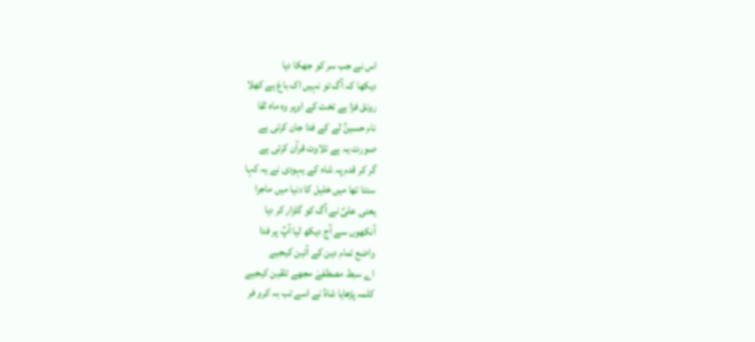اس نے جب سر کو جھکا دیا
دیکھا کہ آگ تو نہیں اک باغ ہے کھلا
رونق فزا ہے تخت کے اوپر وہ ماہ لقا
نام حسینؑ لے کے فدا جان کرتی ہے
صورت یہ ہے تلاوت قرآن کرتی ہے
گر کر قدم پہ شاہ کے یہودی نے یہ کہا
سنتا تھا میں خلیل کا دنیا میں ماجرا
یعنی علیؑ نے آگ کو گلزار کر دیا
آنکھوں سے آج دیکھ لیا آپؑ پر فدا
واضع تمام دین کے آئین کیجیے
اے سبط مصطفےٰ مجھے تلقین کیجیے
کلمہ پڑھایا شاہؑ نے اسے تب بہ کرو فر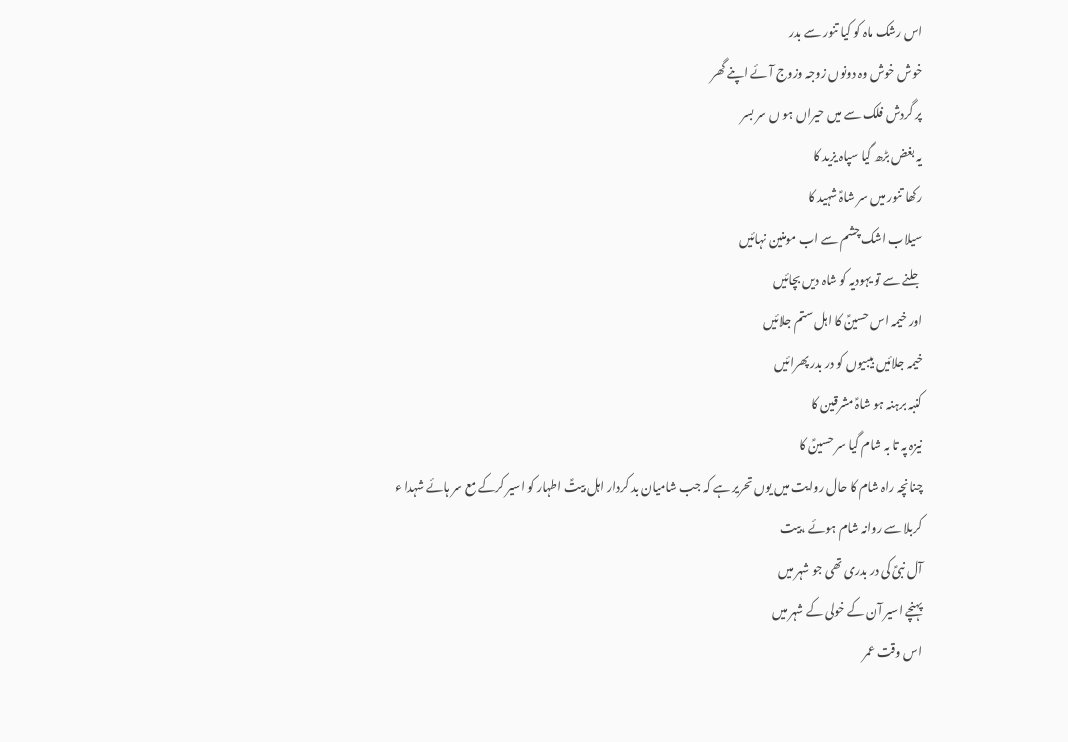اس رشک ماہ کو کیا تنور سے بدر
خوش خوش وہ دونوں زوجہ وزوج آئے اپنے گھر
پر گردش فلک سے میں حیراں ہو ں سر بسر
یہ بغض بڑھ گیا سپاہ یزید کا
رکھا تنور میں سر شاہؑ شہید کا
سیلاب اشک چشم سے اب مومنین نہائیں
جلنے سے تو یہودیہ کو شاہ دیں بچائیں
اور خیمہ اس حسینؑ کا اہل ستم جلائیں
خیمہ جلائیں بیبیوں کو در بدر پھرائیں
کنبہ برہنہ ہو شاہؑ مشرقین کا
نیزہ پہ تا بہ شام گیا سر حسینؑ کا
چنانچہ راہ شام کا حال روایت میں یوں تحریر ہے کہ جب شامیان بد کردار اہل بیتؑ اطہار کو اسیر کرکے مع سر ہائے شہدا ء کربلا سے روانہ شام ہوئے ،بیت
آل نبیؑ کی در بدری تھی جو شہر میں
پہنچے اسیر آن کے خولی کے شہر میں
اس وقت عمر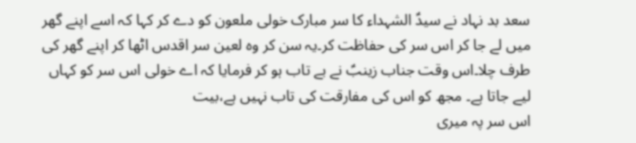سعد بد نہاد نے سیدؑ الشہداء کا سر مبارک خولی ملعون کو دے کر کہا کہ اسے اپنے گھر میں لے جا کر اس سر کی حفاظت کر۔یہ سن کر وہ لعین سر اقدس اٹھا کر اپنے گھر کی طرف چلا۔اس وقت جناب زینبؑ نے بے تاب ہو کر فرمایا کہ اے خولی اس سر کو کہاں لیے جاتا ہے۔ مجھ کو اس کی مفارقت کی تاب نہیں ہے،بیت
اس سر پہ میری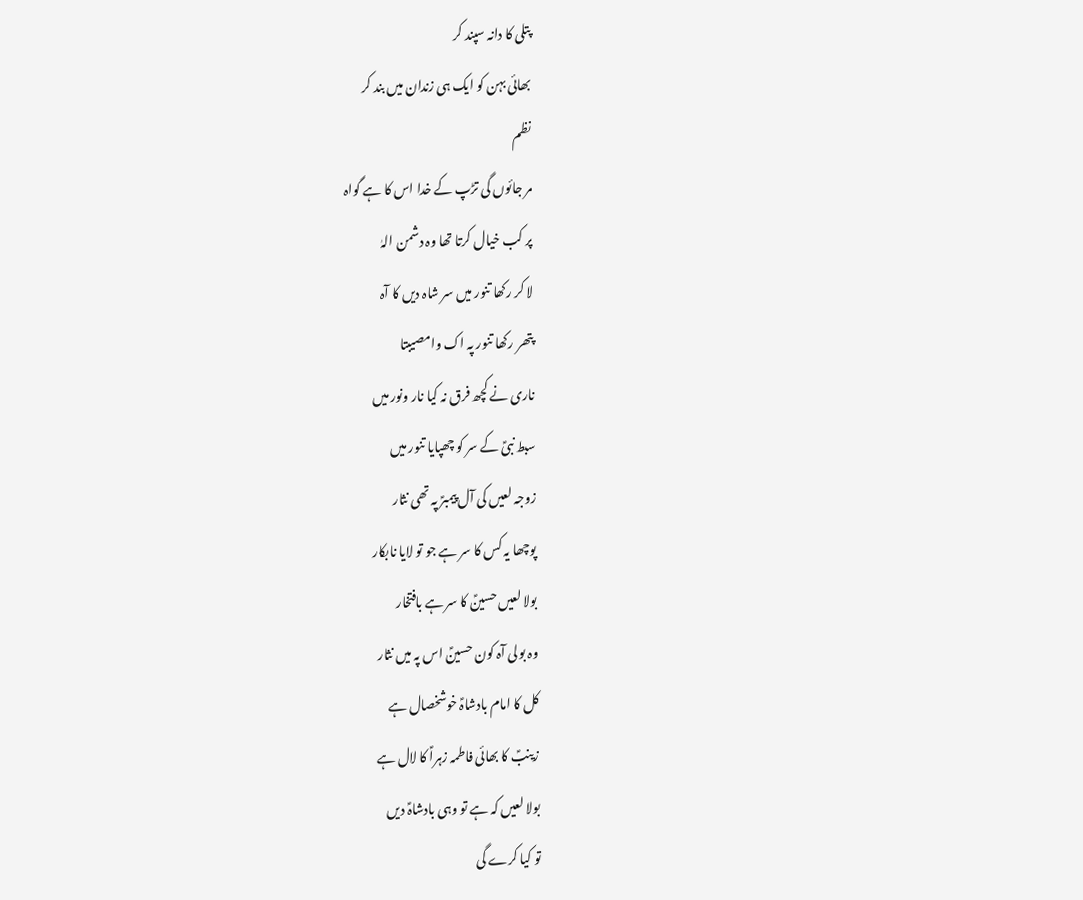پتلی کا دانہ سپند کر
بھائی بہن کو ایک ہی زندان میں بند کر
نظم
مر جائوں گی تڑپ کے خدا اس کا ہے گواہ
پر کب خیال کرتا تھا وہ دشمن الہٰ
لا کر رکھا تنور میں سر شاہ دیں کا آہ
پتھر رکھا تنور پہ اک وامصیبتا
ناری نے کچھ فرق نہ کیا نار ونور میں
سبط نبیؑ کے سر کو چھپایا تنور میں
زوجہ لعیں کی آل پیمبرؑ پہ تھی نثار
پوچھا یہ کس کا سر ہے جو تو لایا نابکار
بولا لعیں حسینؑ کا سر ہے بافتخار
وہ بولی آہ کون حسینؑ اس پہ میں نثار
کل کا امام بادشاہؑ خوشخصال ہے
زینبؑ کا بھائی فاطمہ زہراؑ کا لال ہے
بولا لعیں کہ ہے تو وہی بادشاہؑ دیں
تو کیا کرے گی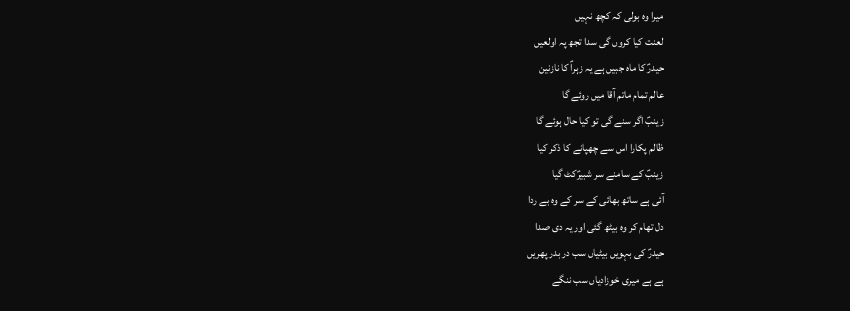میرا وہ بولی کہ کچھ نہیں
لعنت کیا کروں گی سدا تجھ پہ اولعیں
حیدرؑ کا ماہ جبیں ہے یہ زہراؑ کا نازنین
عالم تمام ماتم آقا میں روئے گا
زینبؑ اگر سنے گی تو کیا حال ہوئے گا
ظالم پکارا اس سے چھپانے کا ذکر کیا
زینبؑ کے سامنے سر شبیرؑکٹ گیا
آئی ہے ساتھ بھائی کے سر کے وہ بے ردا
دل تھام کر وہ بیٹھ گئی اور یہ دی صدا
حیدرؑ کی بہویں بیٹیاں سب در بدر پھریں
ہے ہے میری خوزادیاں سب ننگے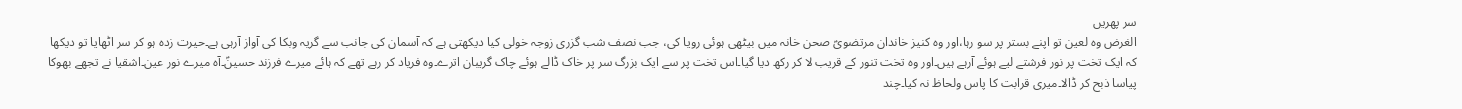سر پھریں
الغرض وہ لعین تو اپنے بستر پر سو رہا،اور وہ کنیز خاندان مرتضویؑ صحن خانہ میں بیٹھی ہوئی رویا کی، جب نصف شب گزری زوجہ خولی کیا دیکھتی ہے کہ آسمان کی جانب سے گریہ وبکا کی آواز آرہی ہے۔حیرت زدہ ہو کر سر اٹھایا تو دیکھا کہ ایک تخت پر نور فرشتے لیے ہوئے آرہے ہیں۔اور وہ تخت تنور کے قریب لا کر رکھ دیا گیا۔اس تخت پر سے ایک بزرگ سر پر خاک ڈالے ہوئے چاک گریبان اترے۔وہ فریاد کر رہے تھے کہ ہائے میرے فرزند حسینؑ۔آہ میرے نور عین۔اشقیا نے تجھے بھوکا پیاسا ذبح کر ڈالا۔میری قرابت کا پاس ولحاظ نہ کیا۔چند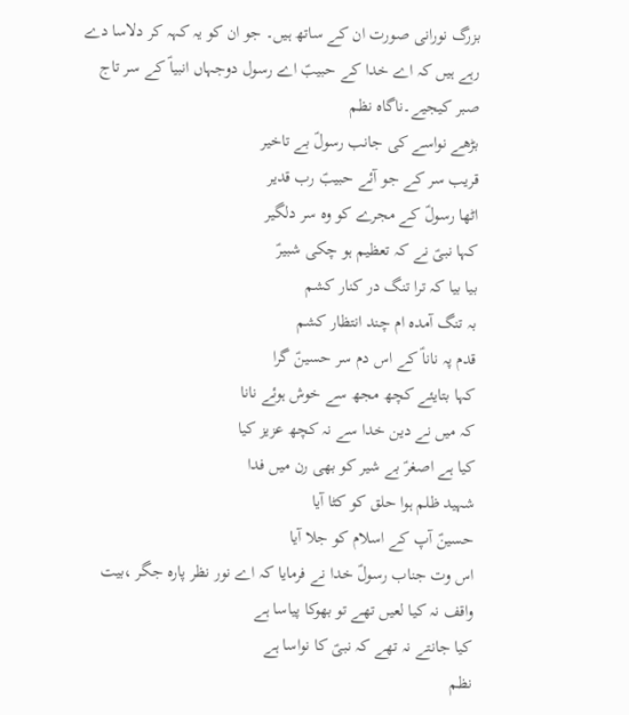بزرگ نورانی صورت ان کے ساتھ ہیں۔ جو ان کو یہ کہہ کر دلاسا دے رہے ہیں کہ اے خدا کے حبیبؑ اے رسول دوجہاں انبیاؑ کے سر تاج صبر کیجیے۔ناگاہ نظم
بڑھے نواسے کی جانب رسولؑ بے تاخیر
قریب سر کے جو آئے حبیبؑ رب قدیر
اٹھا رسولؑ کے مجرے کو وہ سر دلگیر
کہا نبیؑ نے کہ تعظیم ہو چکی شبیرؑ
بیا بیا کہ ترا تنگ در کنار کشم
بہ تنگ آمدہ ام چند انتظار کشم
قدم پہ ناناؑ کے اس دم سر حسینؑ گرا
کہا بتایئے کچھ مجھ سے خوش ہوئے نانا
کہ میں نے دین خدا سے نہ کچھ عزیز کیا
کیا ہے اصغرؑ بے شیر کو بھی رن میں فدا
شہید ظلم ہوا حلق کو کٹا آیا
حسینؑ آپ کے اسلام کو جلا آیا
اس وت جناب رسولؑ خدا نے فرمایا کہ اے نور نظر پارہ جگر ،بیت
واقف نہ کیا لعیں تھے تو بھوکا پیاسا ہے
کیا جانتے نہ تھے کہ نبیؑ کا نواسا ہے
نظم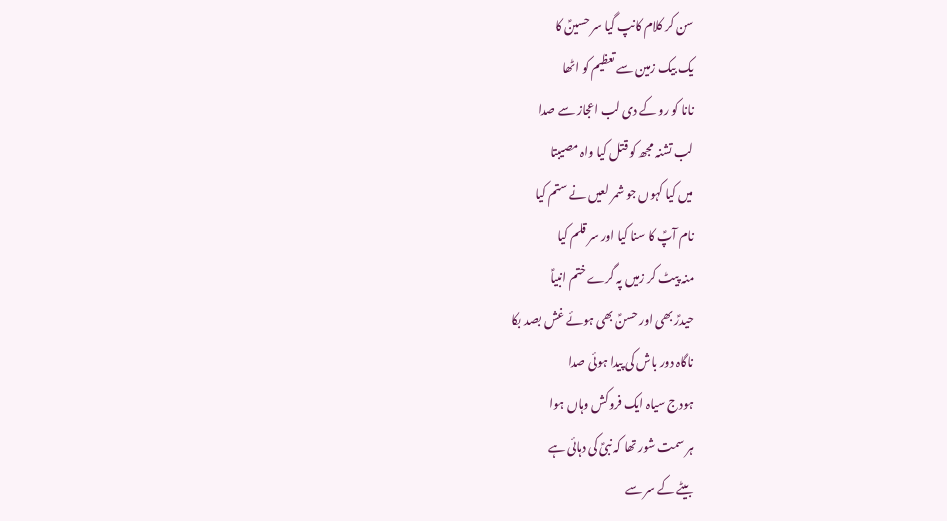سن کر کلام کانپ گیا سر حسینؑ کا
یک بیک زمین سے تعظیم کو اٹھا
نانا کو رو کے دی لب اعجاز سے صدا
لب تشنہ مجھ کو قتل کیا واہ مصیبتا
میں کیا کہوں جو شمر لعیں نے ستم کیا
نام آپؑ کا سنا کیا اور سر قلم کیا
منہ پیٹ کر زمیں پہ گرے ختم انبیاؑ
حیدرؑ بھی اور حسنؑ بھی ہوئے غش بصد بکا
ناگاہ دور باش کی پیدا ہوئی صدا
ہودج سیاہ ایک فروکش وہاں ہوا
ہر سمت شور تھا کہ نبیؑ کی دہائی ہے
بیٹے کے سر سے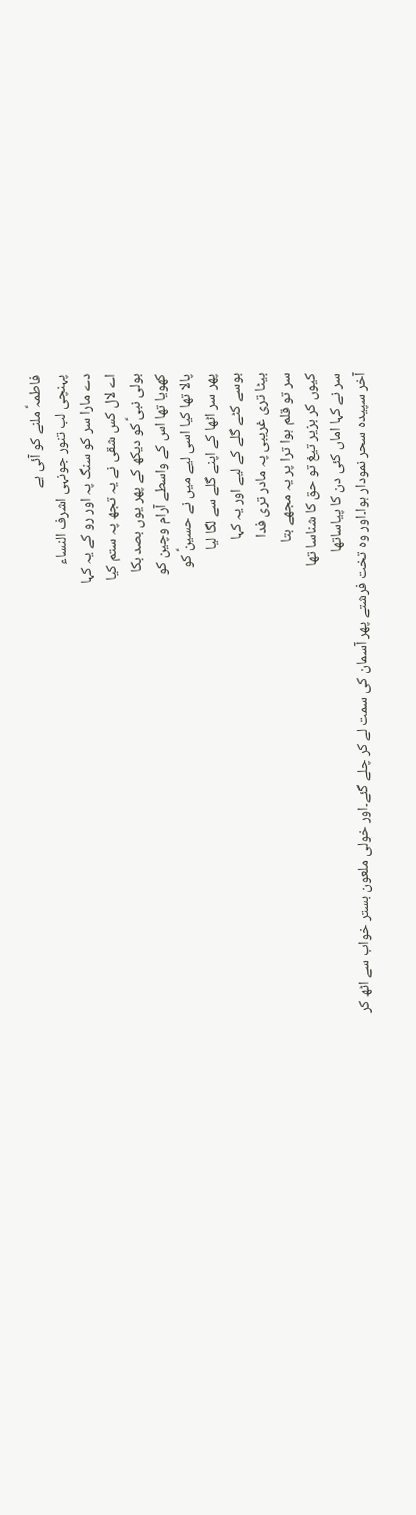فاطمہؑ ملنے کو آئی ہے
پہنچی لب تنور جونہی اشرف النساء
دے مارا سر کو سنگ پہ اور رو کے یہ کہا
اے لال کس شقی نے یہ تجھ پہ ستم کیا
بولی نبیؑ کو دیکھ کے پھر یوں بصد بکا
کھویا تھا اس کے واسطے آرام وچین کو
پالا تھا کیا اسی لیے میں نے حسینؑ کو
پھر سر اٹھا کے اپنے گلے سے لگا لیا
بوسے کٹے گلے کے لیے اور یہ کہا
بیٹا تری غریبی پہ مادر تری فدا
سر تو قلم ہوا ترا پر یہ مجھے بتا
کیوں کر بزیر تیغ تو حق کا شناسا تھا
سر نے کہا اماں کئی دن کا پیاساتھا
آخر سپیدہ سحر نمودار ہوا۔اور وہ تخت فرشتے پھر آسمان کی سمت لے کر چلے گئے۔اور خولی ملعون بستر خواب سے اٹھ کر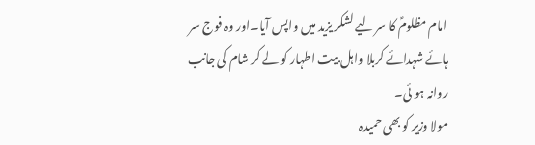امام مظلومؑ کا سر لیے لشکر یزید میں واپس آیا۔اور وہ فوج سر ہائے شہدائے کربلا واہل بیت اطہار کو لے کر شام کی جانب روانہ ہو ئی۔
مولا وزیر کو بھی حمیدہ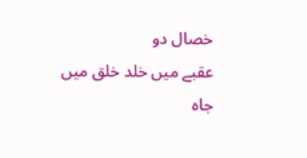خصال دو
عقبے میں خلد خلق میں جاہ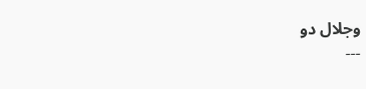وجلال دو
۔۔۔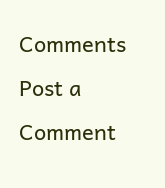Comments
Post a Comment